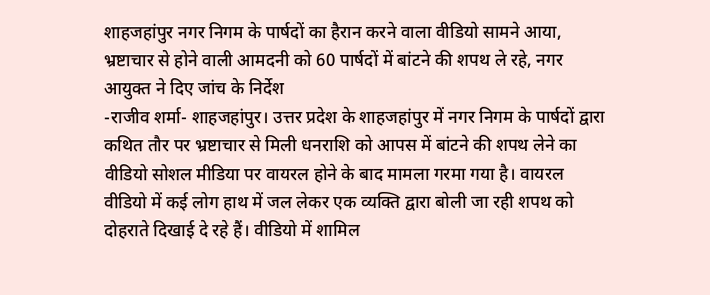शाहजहांपुर नगर निगम के पार्षदों का हैरान करने वाला वीडियो सामने आया, भ्रष्टाचार से होने वाली आमदनी को 60 पार्षदों में बांटने की शपथ ले रहे, नगर आयुक्त ने दिए जांच के निर्देश
-राजीव शर्मा- शाहजहांपुर। उत्तर प्रदेश के शाहजहांपुर में नगर निगम के पार्षदों द्वारा कथित तौर पर भ्रष्टाचार से मिली धनराशि को आपस में बांटने की शपथ लेने का वीडियो सोशल मीडिया पर वायरल होने के बाद मामला गरमा गया है। वायरल वीडियो में कई लोग हाथ में जल लेकर एक व्यक्ति द्वारा बोली जा रही शपथ को दोहराते दिखाई दे रहे हैं। वीडियो में शामिल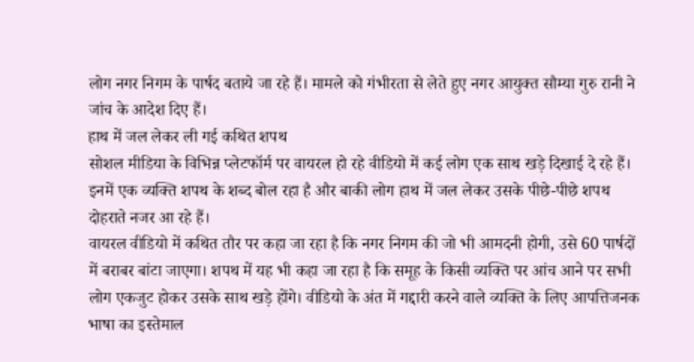लोग नगर निगम के पार्षद बताये जा रहे हैं। मामले को गंभीरता से लेते हुए नगर आयुक्त सौम्या गुरु रानी ने जांच के आदेश दिए हैं।
हाथ में जल लेकर ली गई कथित शपथ
सोशल मीडिया के विभिन्न प्लेटफॉर्म पर वायरल हो रहे वीडियो में कई लोग एक साथ खड़े दिखाई दे रहे हैं। इनमें एक व्यक्ति शपथ के शब्द बोल रहा है और बाकी लोग हाथ में जल लेकर उसके पीछे-पीछे शपथ दोहराते नजर आ रहे हैं।
वायरल वीडियो में कथित तौर पर कहा जा रहा है कि नगर निगम की जो भी आमदनी होगी, उसे 60 पार्षदों में बराबर बांटा जाएगा। शपथ में यह भी कहा जा रहा है कि समूह के किसी व्यक्ति पर आंच आने पर सभी लोग एकजुट होकर उसके साथ खड़े होंगे। वीडियो के अंत में गद्दारी करने वाले व्यक्ति के लिए आपत्तिजनक भाषा का इस्तेमाल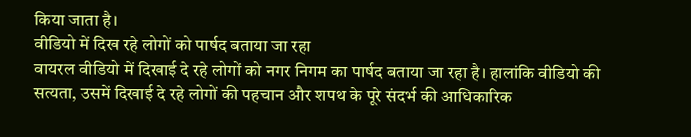किया जाता है।
वीडियो में दिख रहे लोगों को पार्षद बताया जा रहा
वायरल वीडियो में दिखाई दे रहे लोगों को नगर निगम का पार्षद बताया जा रहा है। हालांकि वीडियो की सत्यता, उसमें दिखाई दे रहे लोगों की पहचान और शपथ के पूरे संदर्भ की आधिकारिक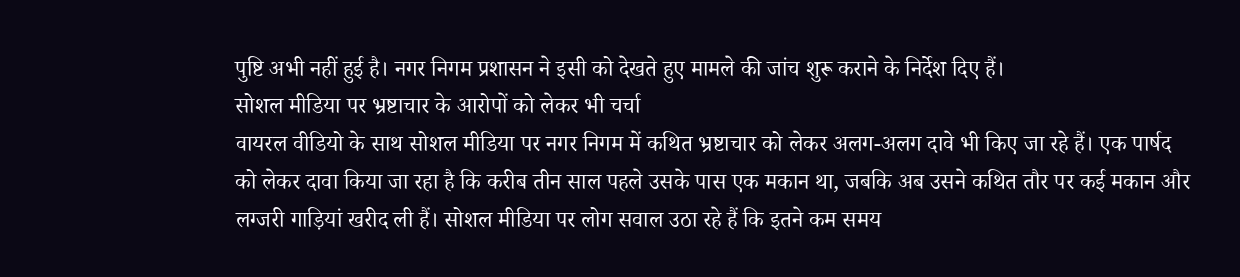पुष्टि अभी नहीं हुई है। नगर निगम प्रशासन ने इसी को देखते हुए मामले की जांच शुरू कराने के निर्देश दिए हैं।
सोशल मीडिया पर भ्रष्टाचार के आरोपों को लेकर भी चर्चा
वायरल वीडियो के साथ सोशल मीडिया पर नगर निगम में कथित भ्रष्टाचार को लेकर अलग-अलग दावे भी किए जा रहे हैं। एक पार्षद को लेकर दावा किया जा रहा है कि करीब तीन साल पहले उसके पास एक मकान था, जबकि अब उसने कथित तौर पर कई मकान और लग्जरी गाड़ियां खरीद ली हैं। सोशल मीडिया पर लोग सवाल उठा रहे हैं कि इतने कम समय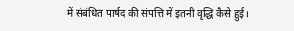में संबंधित पार्षद की संपत्ति में इतनी वृद्धि कैसे हुई।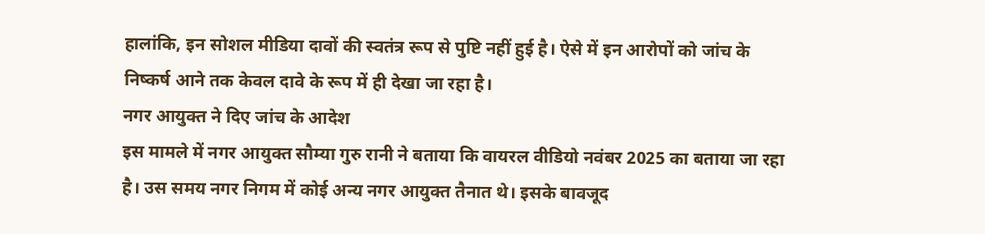हालांकि, इन सोशल मीडिया दावों की स्वतंत्र रूप से पुष्टि नहीं हुई है। ऐसे में इन आरोपों को जांच के निष्कर्ष आने तक केवल दावे के रूप में ही देखा जा रहा है।
नगर आयुक्त ने दिए जांच के आदेश
इस मामले में नगर आयुक्त सौम्या गुरु रानी ने बताया कि वायरल वीडियो नवंबर 2025 का बताया जा रहा है। उस समय नगर निगम में कोई अन्य नगर आयुक्त तैनात थे। इसके बावजूद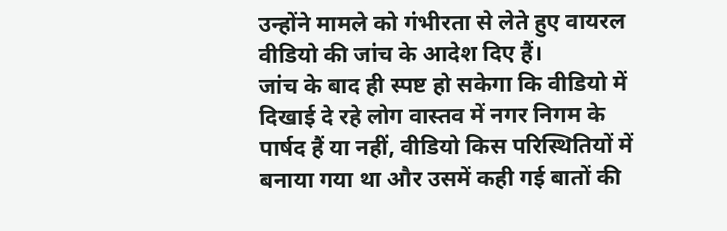उन्होंने मामले को गंभीरता से लेते हुए वायरल वीडियो की जांच के आदेश दिए हैं।
जांच के बाद ही स्पष्ट हो सकेगा कि वीडियो में दिखाई दे रहे लोग वास्तव में नगर निगम के पार्षद हैं या नहीं, वीडियो किस परिस्थितियों में बनाया गया था और उसमें कही गई बातों की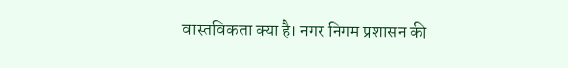वास्तविकता क्या है। नगर निगम प्रशासन की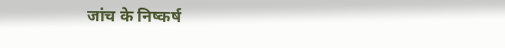जांच के निष्कर्ष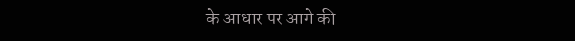के आधार पर आगे की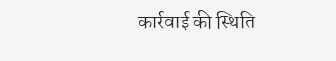कार्रवाई की स्थिति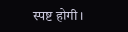स्पष्ट होगी।